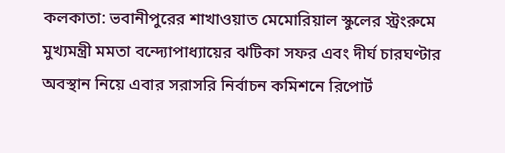কলকাতা: ভবানীপুরের শাখাওয়াত মেমোরিয়াল স্কুলের স্ট্রংরুমে মুখ্যমন্ত্রী মমতা বন্দ্যোপাধ্যায়ের ঝটিকা সফর এবং দীর্ঘ চারঘণ্টার অবস্থান নিয়ে এবার সরাসরি নির্বাচন কমিশনে রিপোর্ট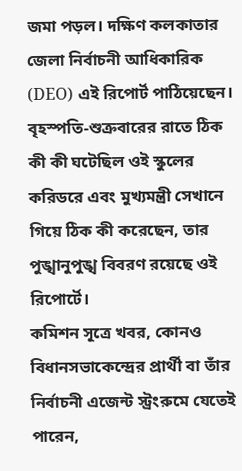জমা পড়ল। দক্ষিণ কলকাতার জেলা নির্বাচনী আধিকারিক (DEO) এই রিপোর্ট পাঠিয়েছেন। বৃহস্পতি-শুক্রবারের রাতে ঠিক কী কী ঘটেছিল ওই স্কুলের করিডরে এবং মুখ্যমন্ত্রী সেখানে গিয়ে ঠিক কী করেছেন, তার পুঙ্খানুপুঙ্খ বিবরণ রয়েছে ওই রিপোর্টে।
কমিশন সূত্রে খবর, কোনও বিধানসভাকেন্দ্রের প্রার্থী বা তাঁর নির্বাচনী এজেন্ট স্ট্রংরুমে যেতেই পারেন,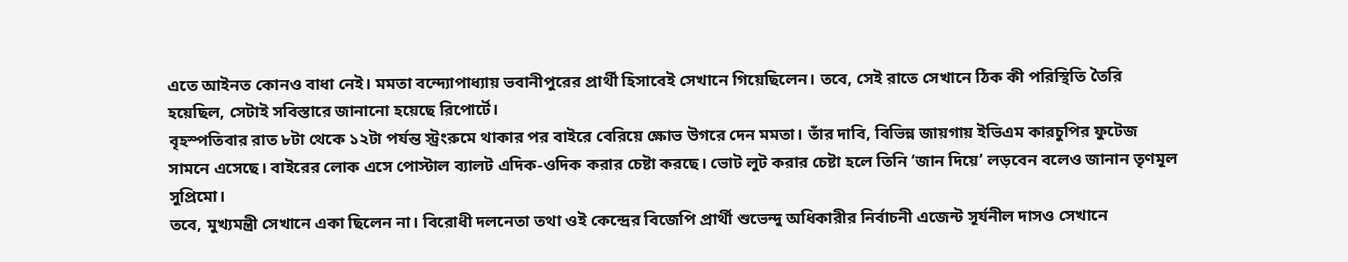এতে আইনত কোনও বাধা নেই। মমতা বন্দ্যোপাধ্যায় ভবানীপুরের প্রার্থী হিসাবেই সেখানে গিয়েছিলেন। তবে, সেই রাতে সেখানে ঠিক কী পরিস্থিতি তৈরি হয়েছিল, সেটাই সবিস্তারে জানানো হয়েছে রিপোর্টে।
বৃহস্পতিবার রাত ৮টা থেকে ১২টা পর্যন্ত স্ট্রংরুমে থাকার পর বাইরে বেরিয়ে ক্ষোভ উগরে দেন মমতা। তাঁর দাবি, বিভিন্ন জায়গায় ইভিএম কারচুপির ফুটেজ সামনে এসেছে। বাইরের লোক এসে পোস্টাল ব্যালট এদিক-ওদিক করার চেষ্টা করছে। ভোট লুট করার চেষ্টা হলে তিনি ‘জান দিয়ে’ লড়বেন বলেও জানান তৃণমূল সুপ্রিমো।
তবে, মুখ্যমন্ত্রী সেখানে একা ছিলেন না। বিরোধী দলনেতা তথা ওই কেন্দ্রের বিজেপি প্রার্থী শুভেন্দু অধিকারীর নির্বাচনী এজেন্ট সূর্যনীল দাসও সেখানে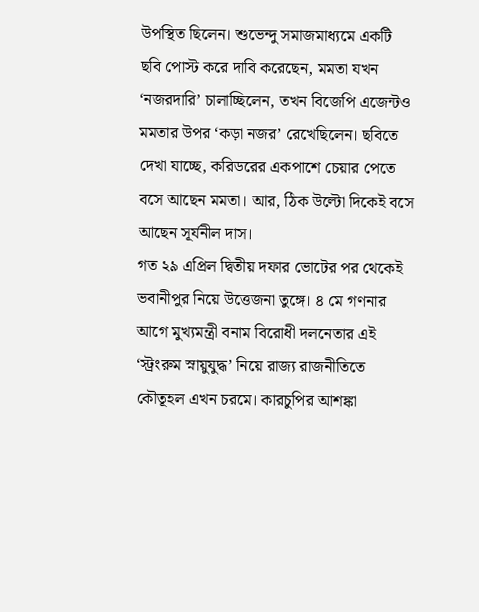উপস্থিত ছিলেন। শুভেন্দু সমাজমাধ্যমে একটি ছবি পোস্ট করে দাবি করেছেন, মমতা যখন ‘নজরদারি’ চালাচ্ছিলেন, তখন বিজেপি এজেন্টও মমতার উপর ‘কড়া নজর’ রেখেছিলেন। ছবিতে দেখা যাচ্ছে, করিডরের একপাশে চেয়ার পেতে বসে আছেন মমতা। আর, ঠিক উল্টো দিকেই বসে আছেন সূর্যনীল দাস।
গত ২৯ এপ্রিল দ্বিতীয় দফার ভোটের পর থেকেই ভবানীপুর নিয়ে উত্তেজনা তুঙ্গে। ৪ মে গণনার আগে মুখ্যমন্ত্রী বনাম বিরোধী দলনেতার এই ‘স্ট্রংরুম স্নায়ুযুদ্ধ’ নিয়ে রাজ্য রাজনীতিতে কৌতূহল এখন চরমে। কারচুপির আশঙ্কা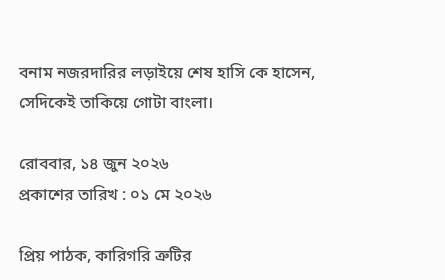বনাম নজরদারির লড়াইয়ে শেষ হাসি কে হাসেন, সেদিকেই তাকিয়ে গোটা বাংলা।

রোববার, ১৪ জুন ২০২৬
প্রকাশের তারিখ : ০১ মে ২০২৬

প্রিয় পাঠক, কারিগরি ত্রুটির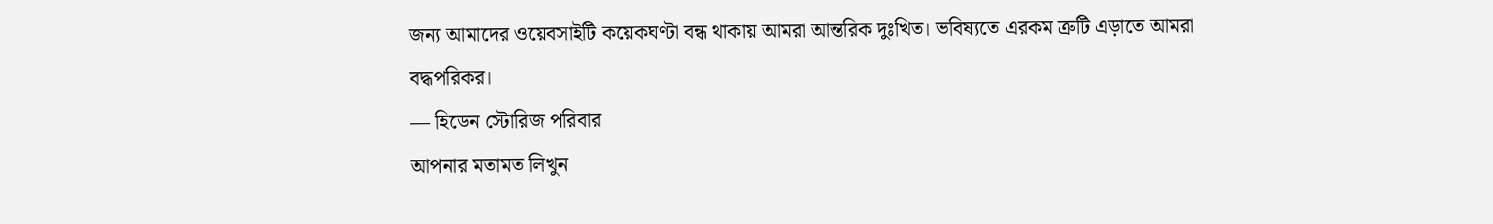জন্য আমাদের ওয়েবসাইটি কয়েকঘণ্টা বন্ধ থাকায় আমরা আন্তরিক দুঃখিত। ভবিষ্যতে এরকম ত্রুটি এড়াতে আমরা বদ্ধপরিকর।
— হিডেন স্টোরিজ পরিবার
আপনার মতামত লিখুন